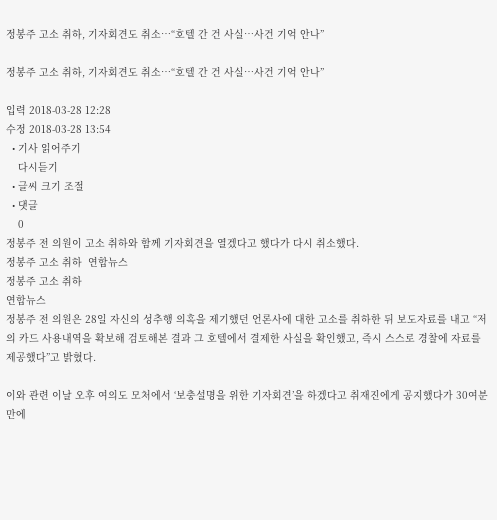정봉주 고소 취하, 기자회견도 취소…“호텔 간 건 사실…사건 기억 안나”

정봉주 고소 취하, 기자회견도 취소…“호텔 간 건 사실…사건 기억 안나”

입력 2018-03-28 12:28
수정 2018-03-28 13:54
  • 기사 읽어주기
    다시듣기
  • 글씨 크기 조절
  • 댓글
    0
정봉주 전 의원이 고소 취하와 함께 기자회견을 열겠다고 했다가 다시 취소했다.
정봉주 고소 취하  연합뉴스
정봉주 고소 취하
연합뉴스
정봉주 전 의원은 28일 자신의 성추행 의혹을 제기했던 언론사에 대한 고소를 취하한 뒤 보도자료를 내고 “저의 카드 사용내역을 확보해 검토해본 결과 그 호텔에서 결제한 사실을 확인했고, 즉시 스스로 경찰에 자료를 제공했다”고 밝혔다.

이와 관련 이날 오후 여의도 모처에서 ‘보충설명을 위한 기자회견’을 하겠다고 취재진에게 공지했다가 30여분 만에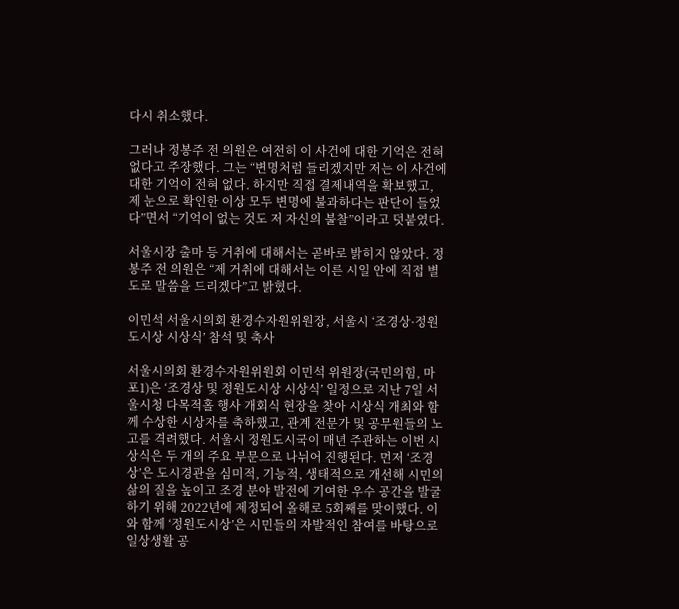다시 취소했다.

그러나 정봉주 전 의원은 여전히 이 사건에 대한 기억은 전혀 없다고 주장했다. 그는 “변명처럼 들리겠지만 저는 이 사건에 대한 기억이 전혀 없다. 하지만 직접 결제내역을 확보했고, 제 눈으로 확인한 이상 모두 변명에 불과하다는 판단이 들었다”면서 “기억이 없는 것도 저 자신의 불찰”이라고 덧붙였다.

서울시장 출마 등 거취에 대해서는 곧바로 밝히지 않았다. 정봉주 전 의원은 “제 거취에 대해서는 이른 시일 안에 직접 별도로 말씀을 드리겠다”고 밝혔다.

이민석 서울시의회 환경수자원위원장, 서울시 ‘조경상·정원도시상 시상식’ 참석 및 축사

서울시의회 환경수자원위원회 이민석 위원장(국민의힘, 마포1)은 ‘조경상 및 정원도시상 시상식’ 일정으로 지난 7일 서울시청 다목적홀 행사 개회식 현장을 찾아 시상식 개최와 함께 수상한 시상자를 축하했고, 관계 전문가 및 공무원들의 노고를 격려했다. 서울시 정원도시국이 매년 주관하는 이번 시상식은 두 개의 주요 부문으로 나뉘어 진행된다. 먼저 ‘조경상’은 도시경관을 심미적, 기능적, 생태적으로 개선해 시민의 삶의 질을 높이고 조경 분야 발전에 기여한 우수 공간을 발굴하기 위해 2022년에 제정되어 올해로 5회째를 맞이했다. 이와 함께 ‘정원도시상’은 시민들의 자발적인 참여를 바탕으로 일상생활 공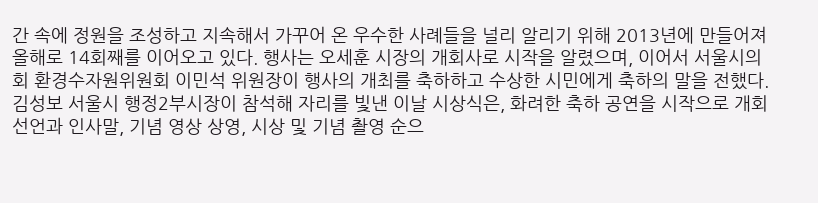간 속에 정원을 조성하고 지속해서 가꾸어 온 우수한 사례들을 널리 알리기 위해 2013년에 만들어져 올해로 14회째를 이어오고 있다. 행사는 오세훈 시장의 개회사로 시작을 알렸으며, 이어서 서울시의회 환경수자원위원회 이민석 위원장이 행사의 개최를 축하하고 수상한 시민에게 축하의 말을 전했다. 김성보 서울시 행정2부시장이 참석해 자리를 빛낸 이날 시상식은, 화려한 축하 공연을 시작으로 개회 선언과 인사말, 기념 영상 상영, 시상 및 기념 촬영 순으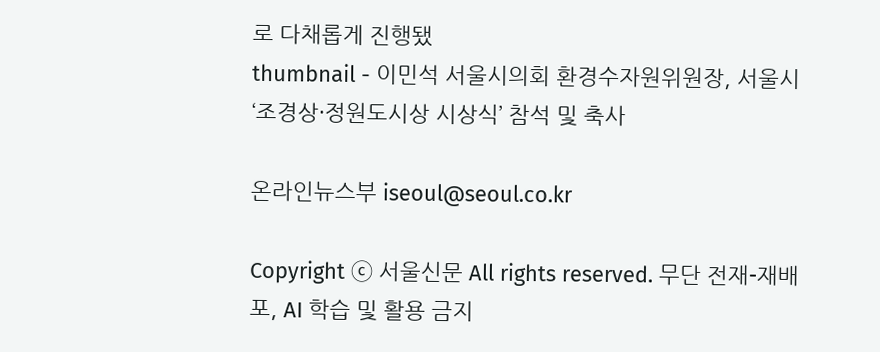로 다채롭게 진행됐
thumbnail - 이민석 서울시의회 환경수자원위원장, 서울시 ‘조경상·정원도시상 시상식’ 참석 및 축사

온라인뉴스부 iseoul@seoul.co.kr

Copyright ⓒ 서울신문 All rights reserved. 무단 전재-재배포, AI 학습 및 활용 금지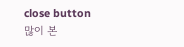close button
많이 본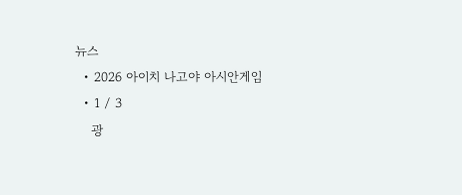뉴스
  • 2026 아이치 나고야 아시안게임
  • 1 / 3
    광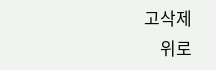고삭제
    위로